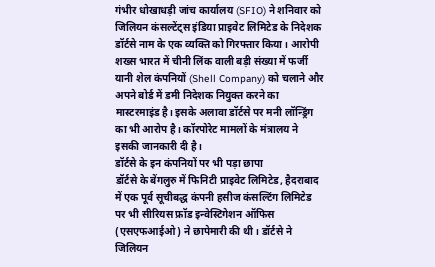गंभीर धोखाधड़ी जांच कार्यालय (SFIO) ने शनिवार को जिलियन कंसल्टेंट्स इंडिया प्राइवेट लिमिटेड के निदेशक डॉर्टसे नाम के एक व्यक्ति को गिरफ्तार किया। आरोपी शख्स भारत में चीनी लिंक वाली बड़ी संख्या में फर्जी यानी शेल कंपनियों (Shell Company) को चलाने और अपने बोर्ड में डमी निदेशक नियुक्त करने का मास्टरमाइंड है। इसके अलावा डॉर्टसे पर मनी लॉन्ड्रिंग का भी आरोप है। कॉरपोरेट मामलों के मंत्रालय ने इसकी जानकारी दी है।
डॉर्टसे के इन कंपनियों पर भी पड़ा छापा
डॉर्टसे के बेंगलुरु में फिनिटी प्राइवेट लिमिटेड, हैदराबाद में एक पूर्व सूचीबद्ध कंपनी हसीज कंसल्टिंग लिमिटेड पर भी सीरियस फ्रॉड इन्वेस्टिगेशन ऑफिस (एसएफआईओ) ने छापेमारी की थी। डॉर्टसे ने जिलियन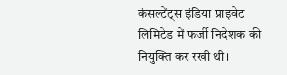कंसल्टेंट्स इंडिया प्राइवेट लिमिटेड में फर्जी निदेशक की नियुक्ति कर रखी थी।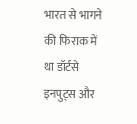भारत से भागने की फिराक में था डॉर्टसे
इनपुट्स और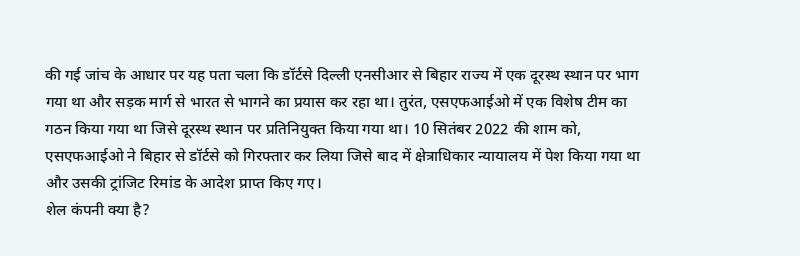की गई जांच के आधार पर यह पता चला कि डॉर्टसे दिल्ली एनसीआर से बिहार राज्य में एक दूरस्थ स्थान पर भाग गया था और सड़क मार्ग से भारत से भागने का प्रयास कर रहा था। तुरंत, एसएफआईओ में एक विशेष टीम का गठन किया गया था जिसे दूरस्थ स्थान पर प्रतिनियुक्त किया गया था। 10 सितंबर 2022 की शाम को, एसएफआईओ ने बिहार से डॉर्टसे को गिरफ्तार कर लिया जिसे बाद में क्षेत्राधिकार न्यायालय में पेश किया गया था और उसकी ट्रांजिट रिमांड के आदेश प्राप्त किए गए।
शेल कंपनी क्या है?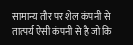सामान्य तौर पर शेल कंपनी से तात्पर्य ऐसी कंपनी से है जो कि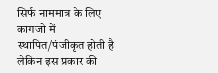सिर्फ नाममात्र के लिए कागजो में स्थापित/पंजीकृत होती है लेकिन इस प्रकार की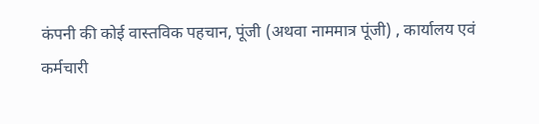कंपनी की कोई वास्तविक पहचान, पूंजी (अथवा नाममात्र पूंजी) , कार्यालय एवं कर्मचारी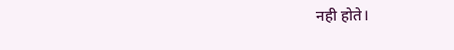नही होते।